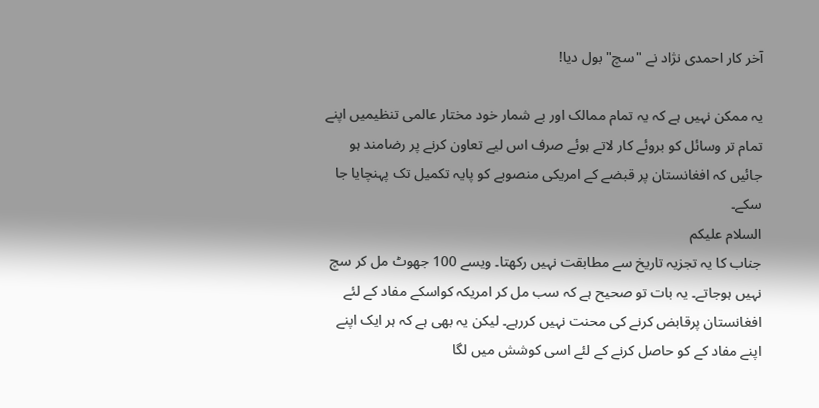آخر کار احمدی نژاد نے "سچ" بول دیا!

يہ ممکن نہيں ہے کہ يہ تمام ممالک اور بے شمار خود مختار عالمی تنظيميں اپنے تمام تر وسائل کو بروئے کار لاتے ہوئے صرف اس ليے تعاون کرنے پر رضامند ہو جائيں کہ افغانستان پر قبضے کے امريکی منصوبے کو پايہ تکميل تک پہنچايا جا سکے۔
السلام علیکم
جناب کا یہ تجزیہ تاریخ سے مطابقت نہیں رکھتا۔ ویسے 100 جھوٹ مل کر سچ نہیں ہوجاتے۔ یہ بات تو صحیح ہے کہ سب مل کر امریکہ کواسکے مفاد کے لئے افغانستان پرقابض کرنے کی محنت نہیں کررہے۔ لیکن یہ بھی ہے کہ ہر ایک اپنے اپنے مفاد کے کو حاصل کرنے کے لئے اسی کوشش میں لگا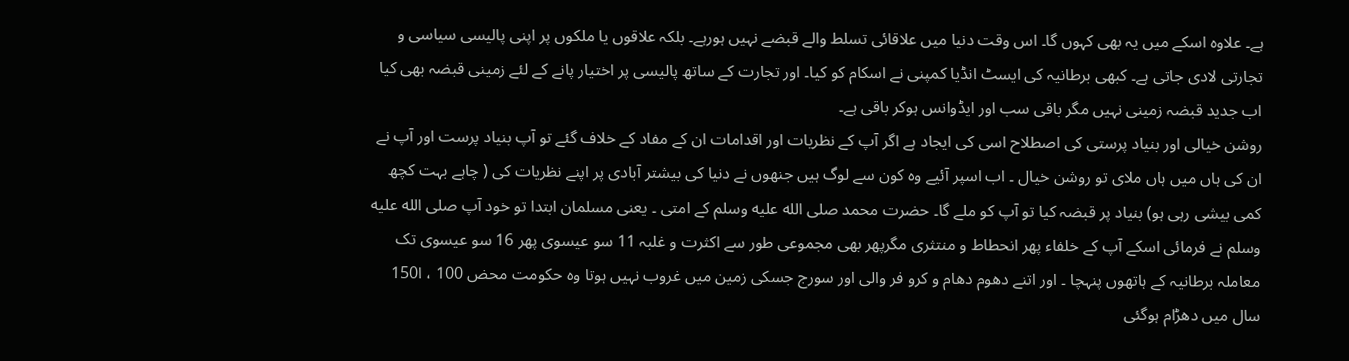ہے۔ علاوہ اسکے میں یہ بھی کہوں گا۔ اس وقت دنیا میں علاقائی تسلط والے قبضے نہیں ہورہے۔ بلکہ علاقوں یا ملکوں پر اپنی پالیسی سیاسی و تجارتی لادی جاتی ہے۔ کبھی برطانیہ کی ایسٹ انڈیا کمپنی نے اسکام کو کیا۔ اور تجارت کے ساتھ پالیسی پر اختیار پانے کے لئے زمینی قبضہ بھی کیا اب جدید قبضہ زمینی نہیں مگر باقی سب اور ایڈوانس ہوکر باقی ہے۔
روشن خیالی اور بنیاد پرستی کی اصطلاح اسی کی ایجاد ہے اگر آپ کے نظریات اور اقدامات ان کے مفاد کے خلاف گئے تو آپ بنیاد پرست اور آپ نے ان کی ہاں میں ہاں ملای تو روشن خیال ۔ اب اسپر آئیے وہ کون سے لوگ ہیں جنھوں نے دنیا کی بیشتر آبادی پر اپنے نظریات کی ( چاہے بہت کچھ کمی بیشی رہی ہو) بنیاد پر قبضہ کیا تو آپ کو ملے گا۔ حضرت محمد صلى الله عليه وسلم کے امتی ۔ یعنی مسلمان ابتدا تو خود آپ صلى الله عليه وسلم نے فرمائی اسکے آپ کے خلفاء پھر انحطاط و منتثری مگرپھر بھی مجموعی طور سے اکثرت و غلبہ 11 سو عیسوی پھر 16 سو عیسوی تک معاملہ برطانیہ کے ہاتھوں پنہچا ۔ اور اتنے دھوم دھام و کرو فر والی اور سورج جسکی زمین میں غروب نہیں ہوتا وہ حکومت محض 100 ، ا150 سال میں دھڑام ہوگئی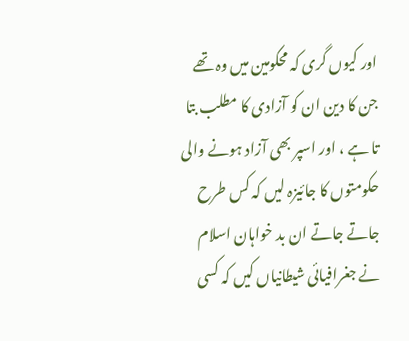اور کیوں گری کہ محکومین میں وہ تھے جن کا دین ان کو آزادی کا مطلب بتا تا ہے ، اور اسپر بھی آزاد ہونے والی حکومتوں کا جائیزہ لیں کہ کس طرح جاتے جاتے ان بد خواہان اسلام نے جغرافیائی شیطانیاں کیں کہ کسی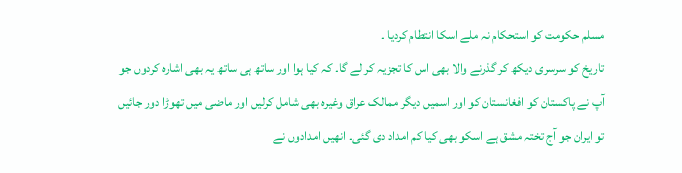مسلم حکومت کو استحکام نہ ملے اسکا انتطام کردیا ۔
تاریخ کو سرسری دیکھ کر گذرنے والا بھی اس کا تجزیہ کر لے گا۔ کہ کیا ہوا اور ساتھ ہی ساتھ یہ بھی اشارہ کردوں جو آپ نے پاکستان کو افغانستان کو اور اسمیں دیگر ممالک عراق وغیرہ بھی شامل کرلیں اور ماضی میں تھوڑا دور جائیں تو ایران جو آج تختہ مشق ہے اسکو بھی کیا کم امداد دی گئی۔ انھیں امدادوں نے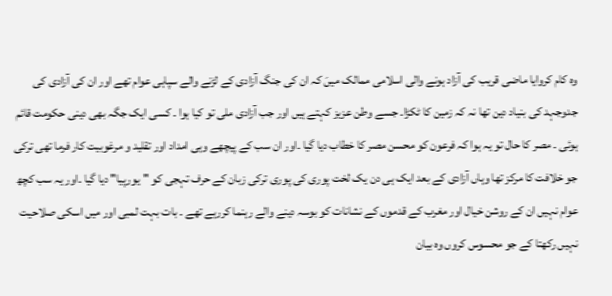وہ کام کروایا ماضی قریب کی آزاد ہونے والی اسلامی ممالک میںَ کہ ان کی جنگ آزادی کے لڑنے والے سپاہی عوام تھے اور ان کی آزادی کی جدوجہد کی بنیاد دین تھا نہ کہ زمین کا ٹکڑا۔ جسے وطن عزیز کہتے ہیں اور جب آزادی ملی تو کیا ہوا ۔ کسی ایک جگہ بھی دینی حکومت قائم ہوئی ۔ مصر کا حال تو یہ ہوا کہ فرعون کو محسن مصر کا خطاب دیا گیا ۔اور ان سب کے پیچھے وہی امداد اور تقلید و مرغوبیت کار فرما تھی ترکی جو خلافت کا مرکز تھا وہاں آزادی کے بعد ایک ہی دن یک لخت پوری کی پوری ترکی زبان کے حرف تہجی کو "یورپیا" دیا گیا ۔اور یہ سب کچھ عوام نہیں ان کے روشن خیال اور مغرب کے قدموں کے نشانات کو بوسہ دینے والے رہنما کررہے تھے ۔ بات بہت لمبی اور میں اسکی صلاحیت نہیں رکھتا کے جو محسوس کروں وہ بیان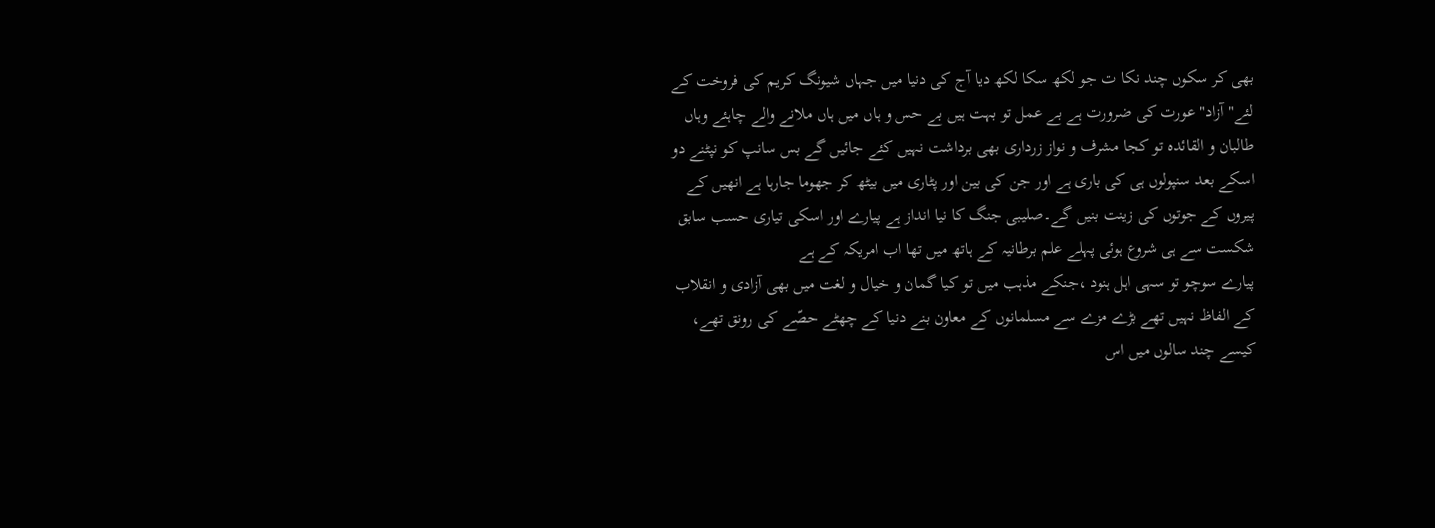بھی کر سکوں چند نکا ت جو لکھ سکا لکھ دیا آج کی دنیا میں جہاں شیونگ کریم کی فروخت کے لئے" آزاد" عورت کی ضرورت ہے بے عمل تو بہت ہیں بے حس و ہاں میں ہاں ملانے والے چاہئے وہاں طالبان و القائدہ تو کجا مشرف و نواز زرداری بھی برداشت نہیں کئے جائیں گے بس سانپ کو نپٹنے دو اسکے بعد سنپولوں ہی کی باری ہے اور جن کی بین اور پٹاری میں بیٹھ کر جھوما جارہا ہے انھیں کے پیروں کے جوتوں کی زینت بنیں گے۔صلیبی جنگ کا نیا انداز ہے پیارے اور اسکی تیاری حسب سابق شکست سے ہی شروع ہوئی پہلے علم برطانیہ کے ہاتھ میں تھا اب امریکہ کے ہے
پیارے سوچو تو سہی اہل ہنود ،جنکے مذہب میں تو کیا گمان و خیال و لغت میں بھی آزادی و انقلاب کے الفاظ نہیں تھے بڑے مزے سے مسلمانوں کے معاون بنے دنیا کے چھٹے حصّے کی رونق تھے، کیسے چند سالوں میں اس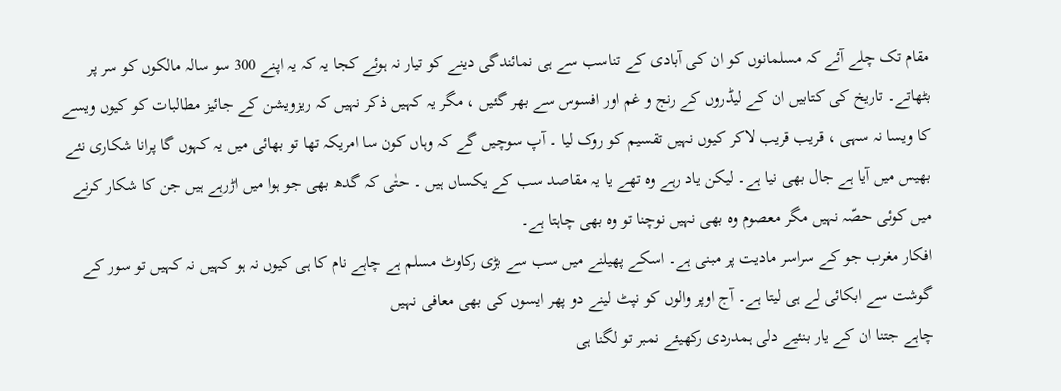مقام تک چلے آئے کہ مسلمانوں کو ان کی آبادی کے تناسب سے ہی نمائندگی دینے کو تیار نہ ہوئے کجا یہ کہ یہ اپنے 300 سو سالہ مالکوں کو سر پر بٹھاتے۔ تاریخ کی کتابیں ان کے لیڈروں کے رنج و غم اور افسوس سے بھر گئیں ، مگر یہ کہیں ذکر نہیں کہ ریزویشن کے جائیز مطالبات کو کیوں ویسے کا ویسا نہ سہی ، قریب قریب لاکر کیوں نہیں تقسیم کو روک لیا ۔ آپ سوچیں گے کہ وہاں کون سا امریکہ تھا تو بھائی میں یہ کہوں گا پرانا شکاری نئے بھیس میں آیا ہے جال بھی نیا ہے۔ لیکن یاد رہے وہ تھے یا یہ مقاصد سب کے یکساں ہیں ۔ حتٰی کہ گدھ بھی جو ہوا میں اڑرہے ہیں جن کا شکار کرنے میں کوئی حصّہ نہیں مگر معصوم وہ بھی نہیں نوچنا تو وہ بھی چاہتا ہے۔
افکار مغرب جو کے سراسر مادیت پر مبنی ہے۔ اسکے پھیلنے میں سب سے بڑی رکاوٹ مسلم ہے چاہے نام کا ہی کیوں نہ ہو کہیں نہ کہیں تو سور کے گوشت سے ابکائی لے ہی لیتا ہے۔ آج اوپر والوں کو نپٹ لینے دو پھر ایسوں کی بھی معافی نہیں
چاہے جتنا ان کے یار بنئیے دلی ہمدردی رکھیئے نمبر تو لگنا ہی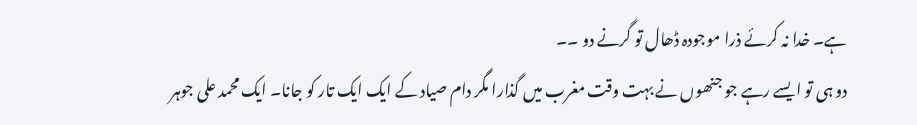ہے۔ خدا نہ کرئے ذرا موجودہ ڈھال تو گرنے دو ۔۔
دو ہی تو ایسے رہے جو جنھوں نے بہت وقت مغرب میں گذارا مگر دام صیاد کے ایک ایک تار کو جانا۔ ایک محمد علی جوہر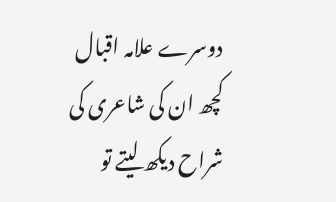دوسرے علامہ اقبال کچھ ان کی شاعری کی شراح دیکھ لیتے تو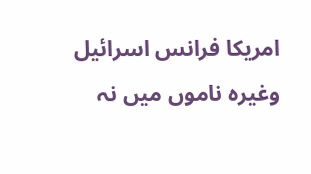امریکا فرانس اسرائیل وغیرہ ناموں میں نہ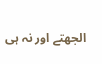الجھتے اور نہ ہی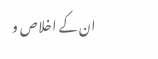ان کے اخلاص و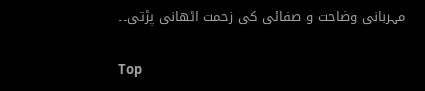مہربانی وضاحت و صفائی کی زحمت اٹھانی پڑتی۔۔

Top